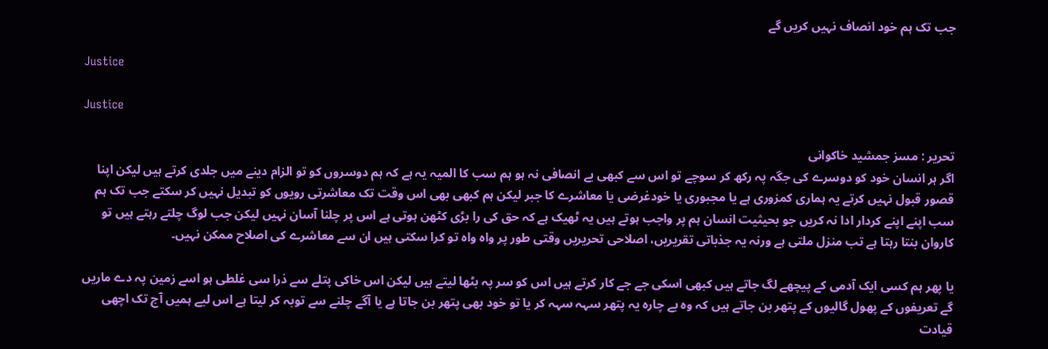جب تک ہم خود انصاف نہیں کریں گے

Justice

Justice

تحریر : مسز جمشید خاکوانی
اگر ہر انسان خود کو دوسرے کی جگہ پہ رکھ کر سوچے تو اس سے کبھی بے انصافی نہ ہو ہم سب کا المیہ یہ ہے کہ ہم دوسروں کو تو الزام دینے میں جلدی کرتے ہیں لیکن اپنا قصور قبول نہیں کرتے یہ ہماری کمزوری ہے یا مجبوری یا خودغرضی یا معاشرے کا جبر لیکن ہم کبھی بھی اس وقت تک معاشرتی رویوں کو تبدیل نہیں کر سکتے جب تک ہم سب اپنے اپنے کردار ادا نہ کریں جو بحیثیت انسان ہم پر واجب ہوتے ہیں یہ ٹھیک ہے کہ حق کی را بڑی کٹھن ہوتی ہے اس پر چلنا آسان نہیں لیکن جب لوگ چلتے رہتے ہیں تو کاروان بنتا رہتا ہے تب منزل ملتی ہے ورنہ یہ جذباتی تقریریں، اصلاحی تحریریں وقتی طور پر واہ واہ تو کرا سکتی ہیں ان سے معاشرے کی اصلاح ممکن نہیں۔

یا پھر ہم کسی ایک آدمی کے پیچھے لگ جاتے ہیں کبھی اسکی جے جے کار کرتے ہیں اس کو سر پہ بٹھا لیتے ہیں لیکن اس خاکی پتلے سے ذرا سی غلطی ہو اسے زمین پہ دے ماریں گے تعریفوں کے پھول گالیوں کے پتھر بن جاتے ہیں کہ وہ بے چارہ یہ پتھر سہہ سہہ کر یا تو خود بھی پتھر بن جاتا ہے یا آگے چلنے سے توبہ کر لیتا ہے اس لیے ہمیں آج تک اچھی قیادت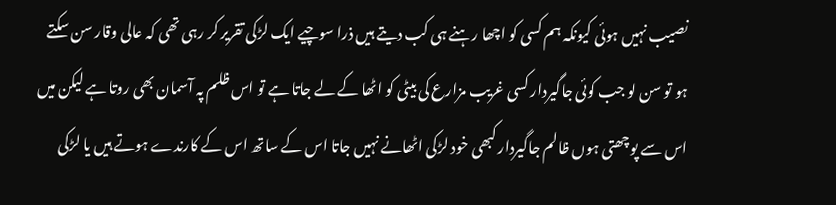نصیب نہیں ہوئی کیونکہ ہم کسی کو اچھا رہنے ہی کب دیتے ہیں ذرا سوچیے ایک لڑکی تقریر کر رہی تھی کہ عالی وقار سن سکتے ہو تو سن لو جب کوئی جاگیردار کسی غریب مزارع کی بیٹی کو اٹھا کے لے جاتا ہے تو اس ظلم پہ آسمان بھی روتا ہے لیکن میں اس سے پوچھتی ہوں ظالم جاگیردار کبھی خود لڑکی اٹھانے نہیں جاتا اس کے ساتھ اس کے کارندے ہوتے ہیں یا لڑکی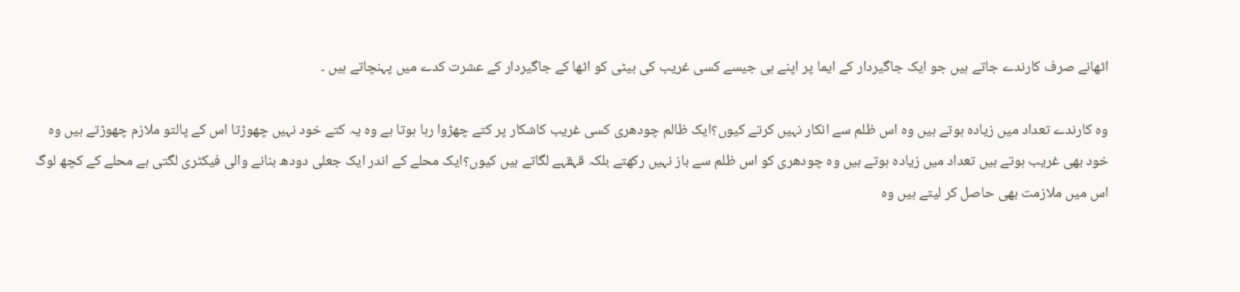اٹھانے صرف کارندے جاتے ہیں جو ایک جاگیردار کے ایما پر اپنے ہی جیسے کسی غریب کی بیٹی کو اٹھا کے جاگیردار کے عشرت کدے میں پہنچاتے ہیں ۔

وہ کارندے تعداد میں زیادہ ہوتے ہیں وہ اس ظلم سے انکار نہیں کرتے کیوں؟ایک ظالم چودھری کسی غریب کاشکار پر کتے چھڑوا رہا ہوتا ہے وہ یہ کتے خود نہیں چھوڑتا اس کے پالتو ملازم چھوڑتے ہیں وہ خود بھی غریب ہوتے ہیں تعداد میں زیادہ ہوتے ہیں وہ چودھری کو اس ظلم سے باز نہیں رکھتے بلکہ قہقہے لگاتے ہیں کیوں؟ایک محلے کے اندر ایک جعلی دودھ بنانے والی فیکٹری لگتی ہے محلے کے کچھ لوگ اس میں ملازمت بھی حاصل کر لیتے ہیں وہ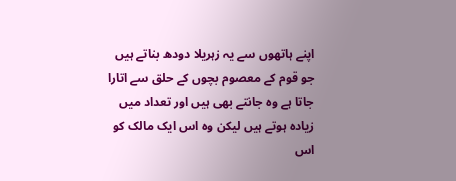اپنے ہاتھوں سے یہ زہریلا دودھ بناتے ہیں جو قوم کے معصوم بچوں کے حلق سے اتارا جاتا ہے وہ جانتے بھی ہیں اور تعداد میں زیادہ ہوتے ہیں لیکن وہ اس ایک مالک کو اس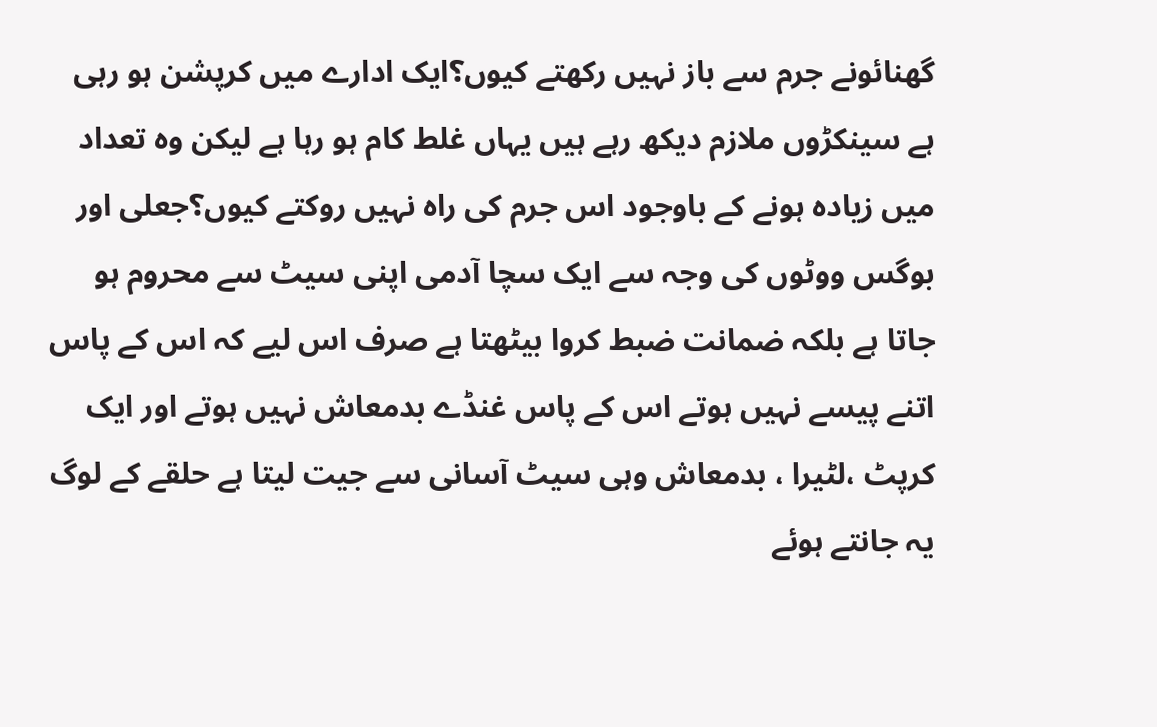گھنائونے جرم سے باز نہیں رکھتے کیوں؟ایک ادارے میں کرپشن ہو رہی ہے سینکڑوں ملازم دیکھ رہے ہیں یہاں غلط کام ہو رہا ہے لیکن وہ تعداد میں زیادہ ہونے کے باوجود اس جرم کی راہ نہیں روکتے کیوں؟جعلی اور بوگس ووٹوں کی وجہ سے ایک سچا آدمی اپنی سیٹ سے محروم ہو جاتا ہے بلکہ ضمانت ضبط کروا بیٹھتا ہے صرف اس لیے کہ اس کے پاس اتنے پیسے نہیں ہوتے اس کے پاس غنڈے بدمعاش نہیں ہوتے اور ایک کرپٹ ،لٹیرا ، بدمعاش وہی سیٹ آسانی سے جیت لیتا ہے حلقے کے لوگ یہ جانتے ہوئے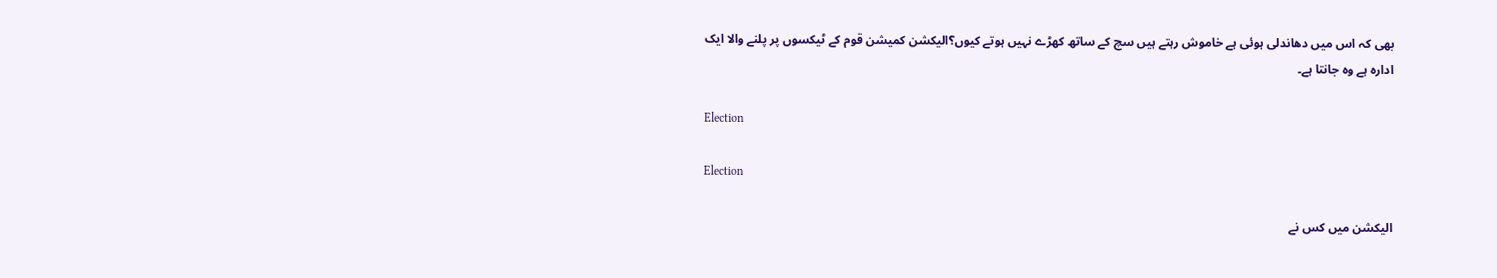بھی کہ اس میں دھاندلی ہوئی ہے خاموش رہتے ہیں سچ کے ساتھ کھڑے نہیں ہوتے کیوں؟الیکشن کمیشن قوم کے ٹیکسوں پر پلنے والا ایک ادارہ ہے وہ جانتا ہے۔

Election

Election

الیکشن میں کس نے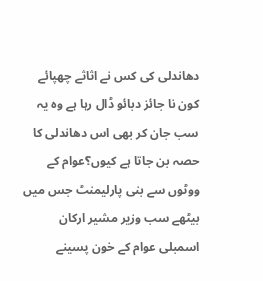دھاندلی کی کس نے اثاثے چھپائے کون نا جائز دبائو ڈال رہا ہے وہ یہ سب جان کر بھی اس دھاندلی کا حصہ بن جاتا ہے کیوں؟عوام کے ووٹوں سے بنی پارلیمنٹ جس میں بیٹھے سب وزیر مشیر ارکان اسمبلی عوام کے خون پسینے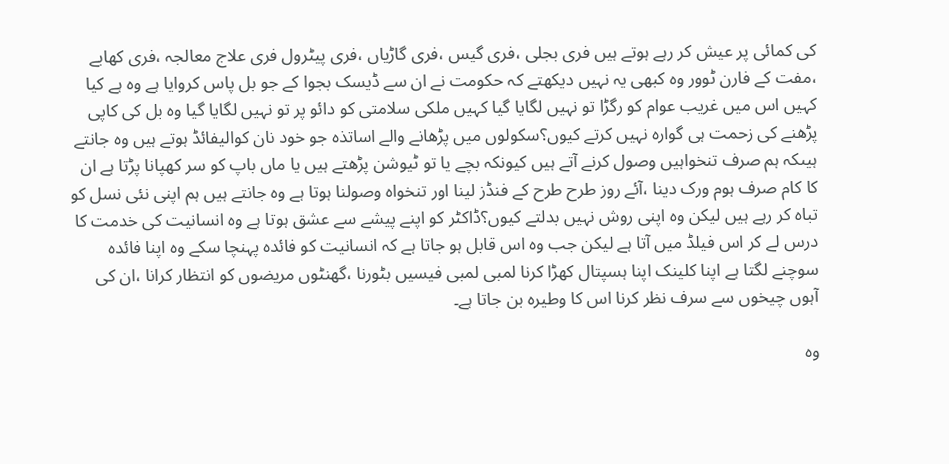کی کمائی پر عیش کر رہے ہوتے ہیں فری بجلی ،فری گیس ،فری گاڑیاں ،فری پیٹرول فری علاج معالجہ ،فری کھابے ،مفت کے فارن ٹوور وہ کبھی یہ نہیں دیکھتے کہ حکومت نے ان سے ڈیسک بجوا کے جو بل پاس کروایا ہے وہ ہے کیا کہیں اس میں غریب عوام کو رگڑا تو نہیں لگایا گیا کہیں ملکی سلامتی کو دائو پر تو نہیں لگایا گیا وہ بل کی کاپی پڑھنے کی زحمت ہی گوارہ نہیں کرتے کیوں؟سکولوں میں پڑھانے والے اساتذہ جو خود نان کوالیفائڈ ہوتے ہیں وہ جانتے ہیںکہ ہم صرف تنخواہیں وصول کرنے آتے ہیں کیونکہ بچے یا تو ٹیوشن پڑھتے ہیں یا ماں باپ کو سر کھپانا پڑتا ہے ان کا کام صرف ہوم ورک دینا ،آئے روز طرح طرح کے فنڈز لینا اور تنخواہ وصولنا ہوتا ہے وہ جانتے ہیں ہم اپنی نئی نسل کو تباہ کر رہے ہیں لیکن وہ اپنی روش نہیں بدلتے کیوں؟ڈاکٹر کو اپنے پیشے سے عشق ہوتا ہے وہ انسانیت کی خدمت کا درس لے کر اس فیلڈ میں آتا ہے لیکن جب وہ اس قابل ہو جاتا ہے کہ انسانیت کو فائدہ پہنچا سکے وہ اپنا فائدہ سوچنے لگتا ہے اپنا کلینک اپنا ہسپتال کھڑا کرنا لمبی لمبی فیسیں بٹورنا ،گھنٹوں مریضوں کو انتظار کرانا ،ان کی آہوں چیخوں سے سرف نظر کرنا اس کا وطیرہ بن جاتا ہے۔

وہ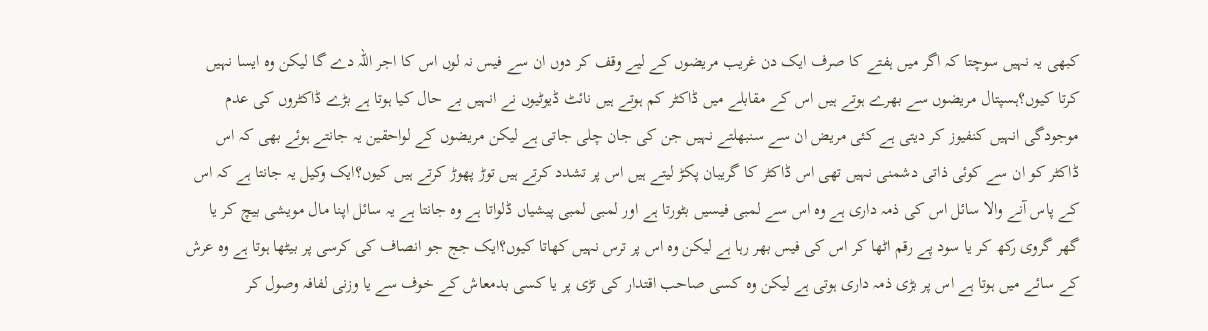کبھی یہ نہیں سوچتا کہ اگر میں ہفتے کا صرف ایک دن غریب مریضوں کے لیے وقف کر دوں ان سے فیس نہ لوں اس کا اجر اللہ دے گا لیکن وہ ایسا نہیں کرتا کیوں؟ہسپتال مریضوں سے بھرے ہوتے ہیں اس کے مقابلے میں ڈاکٹر کم ہوتے ہیں نائٹ ڈیوٹیوں نے انہیں بے حال کیا ہوتا ہے بڑے ڈاکٹروں کی عدم موجودگی انہیں کنفیوز کر دیتی ہے کئی مریض ان سے سنبھلتے نہیں جن کی جان چلی جاتی ہے لیکن مریضوں کے لواحقین یہ جانتے ہوئے بھی کہ اس ڈاکٹر کو ان سے کوئی ذاتی دشمنی نہیں تھی اس ڈاکٹر کا گریبان پکڑ لیتے ہیں اس پر تشدد کرتے ہیں توڑ پھوڑ کرتے ہیں کیوں؟ایک وکیل یہ جانتا ہے کہ اس کے پاس آنے والا سائل اس کی ذمہ داری ہے وہ اس سے لمبی فیسیں بٹورتا ہے اور لمبی لمبی پیشیاں ڈلواتا ہے وہ جانتا ہے یہ سائل اپنا مال مویشی بیچ کر یا گھر گروی رکھ کر یا سود پے رقم اٹھا کر اس کی فیس بھر رہا ہے لیکن وہ اس پر ترس نہیں کھاتا کیوں؟ایک جج جو انصاف کی کرسی پر بیٹھا ہوتا ہے وہ عرش کے سائے میں ہوتا ہے اس پر بڑی ذمہ داری ہوتی ہے لیکن وہ کسی صاحب اقتدار کی تڑی پر یا کسی بدمعاش کے خوف سے یا وزنی لفافہ وصول کر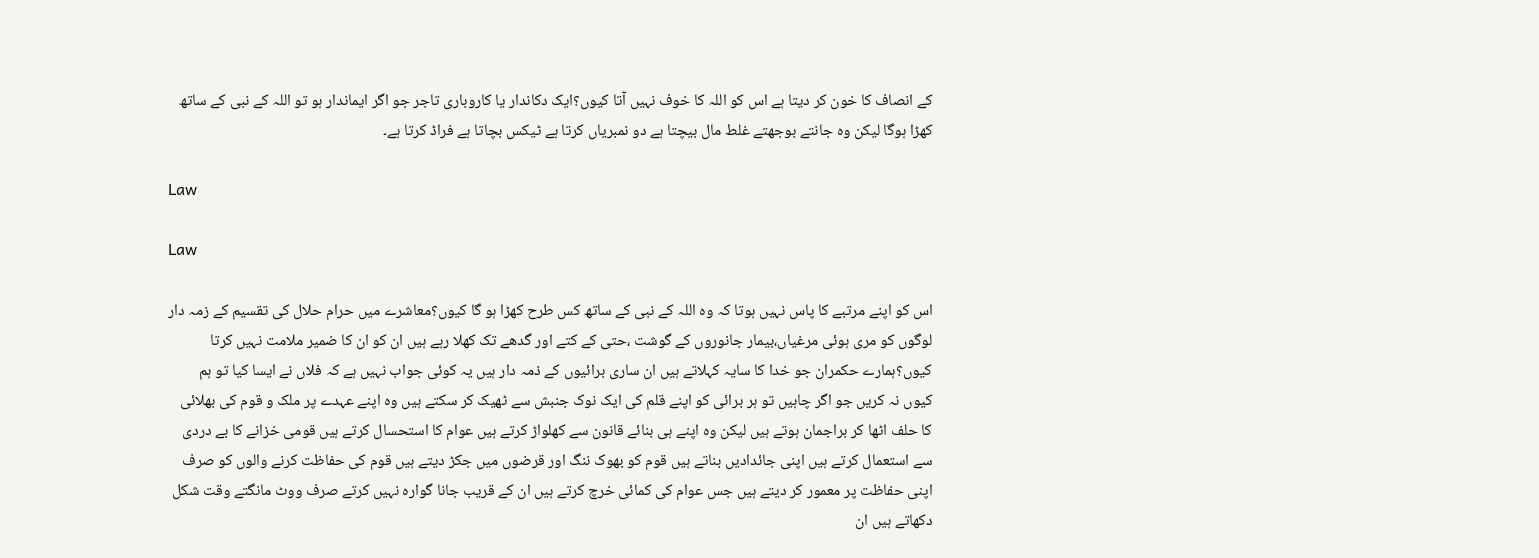کے انصاف کا خون کر دیتا ہے اس کو اللہ کا خوف نہیں آتا کیوں؟ایک دکاندار یا کاروباری تاجر جو اگر ایماندار ہو تو اللہ کے نبی کے ساتھ کھڑا ہوگا لیکن وہ جانتے بوجھتے غلط مال بیچتا ہے دو نمبریاں کرتا ہے ٹیکس بچاتا ہے فراڈ کرتا ہے۔

Law

Law

اس کو اپنے مرتبے کا پاس نہیں ہوتا کہ وہ اللہ کے نبی کے ساتھ کس طرح کھڑا ہو گا کیوں؟معاشرے میں حرام حلال کی تقسیم کے زمہ دار لوگوں کو مری ہوئی مرغیاں،بیمار جانوروں کے گوشت ،حتی کے کتے اور گدھے تک کھلا رہے ہیں ان کو ان کا ضمیر ملامت نہیں کرتا کیوں؟ہمارے حکمران جو خدا کا سایہ کہلاتے ہیں ان ساری برائیوں کے ذمہ دار ہیں یہ کوئی جواب نہیں ہے کہ فلاں نے ایسا کیا تو ہم کیوں نہ کریں جو اگر چاہیں تو ہر برائی کو اپنے قلم کی ایک نوک جنبش سے ٹھیک کر سکتے ہیں وہ اپنے عہدے پر ملک و قوم کی بھلائی کا حلف اٹھا کر براجمان ہوتے ہیں لیکن وہ اپنے ہی بنائے قانون سے کھلواڑ کرتے ہیں عوام کا استحسال کرتے ہیں قومی خزانے کا بے دردی سے استعمال کرتے ہیں اپنی جائدادیں بناتے ہیں قوم کو بھوک ننگ اور قرضوں میں جکڑ دیتے ہیں قوم کی حفاظت کرنے والوں کو صرف اپنی حفاظت پر معمور کر دیتے ہیں جس عوام کی کمائی خرچ کرتے ہیں ان کے قریب جانا گوارہ نہیں کرتے صرف ووٹ مانگتے وقت شکل دکھاتے ہیں ان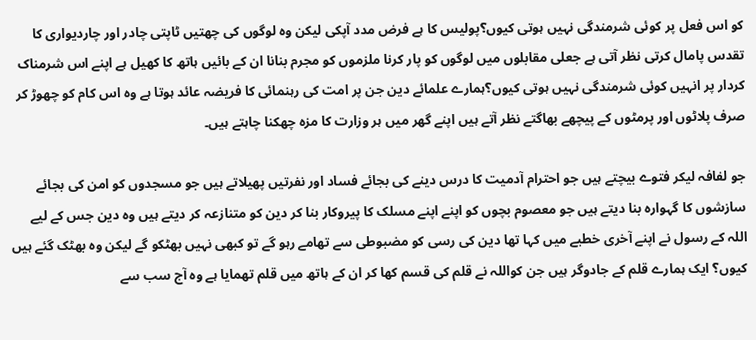کو اس فعل پر کوئی شرمندگی نہیں ہوتی کیوں؟پولیس کا ہے فرض مدد آپکی لیکن وہ لوگوں کی چھتیں ٹاپتی چادر اور چاردیواری کا تقدس پامال کرتی نظر آتی ہے جعلی مقابلوں میں لوگوں کو پار کرنا ملزموں کو مجرم بنانا ان کے بائیں ہاتھ کا کھیل ہے اپنے اس شرمناک کردار پر انہیں کوئی شرمندگی نہیں ہوتی کیوں؟ہمارے علمائے دین جن پر امت کی رہنمائی کا فریضہ عائد ہوتا ہے وہ اس کام کو چھوڑ کر صرف پلاٹوں اور پرمٹوں کے پیچھے بھاگتے نظر آتے ہیں اپنے گھر میں ہر وزارت کا مزہ چھکنا چاہتے ہیں۔

جو لفافہ لیکر فتوے بیچتے ہیں جو احترام آدمیت کا درس دینے کی بجائے فساد اور نفرتیں پھیلاتے ہیں جو مسجدوں کو امن کی بجائے سازشوں کا گہوارہ بنا دیتے ہیں جو معصوم بچوں کو اپنے اپنے مسلک کا پیروکار بنا کر دین کو متنازعہ کر دیتے ہیں وہ دین جس کے لیے اللہ کے رسول نے اپنے آخری خطبے میں کہا تھا دین کی رسی کو مضبوطی سے تھامے رہو گے تو کبھی نہیں بھٹکو گے لیکن وہ بھٹک گئے ہیں کیوں؟ ایک ہمارے قلم کے جادوگر ہیں جن کواللہ نے قلم کی قسم کھا کر ان کے ہاتھ میں قلم تھمایا ہے وہ آج سب سے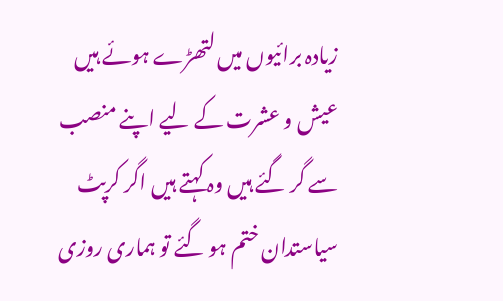زیادہ برائیوں میں لتھڑے ہوئے ہیں عیش و عشرت کے لیے اپنے منصب سے گر گئے ہیں وہ کہتے ہیں اگر کرپٹ سیاستدان ختم ہو گئے تو ہماری روزی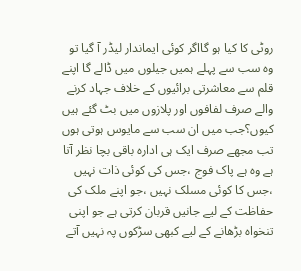روٹی کا کیا ہو گااگر کوئی ایماندار لیڈر آ گیا تو وہ سب سے پہلے ہمیں جیلوں میں ڈالے گا اپنے قلم سے معاشرتی برائیوں کے خلاف جہاد کرنے والے صرف لفافوں اور پلازوں میں بٹ گئے ہیں کیوں؟جب میں ان سب سے مایوس ہوتی ہوں تب مجھے صرف ایک ہی ادارہ باقی بچا نظر آتا ہے وہ ہے پاک فوج ،جس کی کوئی ذات نہیں ،جس کا کوئی مسلک نہیں ،جو اپنے ملک کی حفاظت کے لیے جانیں قربان کرتی ہے جو اپنی تنخواہ بڑھانے کے لیے کبھی سڑکوں پہ نہیں آتے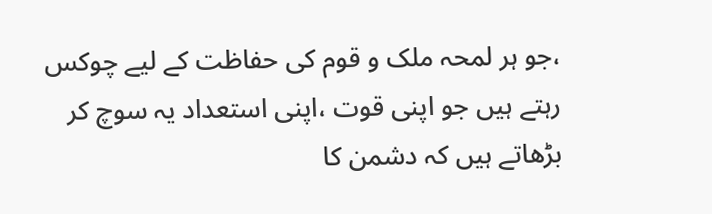،جو ہر لمحہ ملک و قوم کی حفاظت کے لیے چوکس رہتے ہیں جو اپنی قوت ،اپنی استعداد یہ سوچ کر بڑھاتے ہیں کہ دشمن کا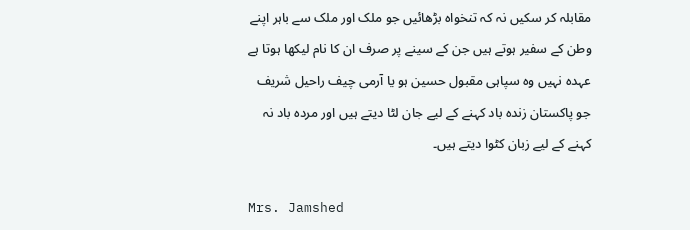مقابلہ کر سکیں نہ کہ تنخواہ بڑھائیں جو ملک اور ملک سے باہر اپنے وطن کے سفیر ہوتے ہیں جن کے سینے پر صرف ان کا نام لیکھا ہوتا ہے عہدہ نہیں وہ سپاہی مقبول حسین ہو یا آرمی چیف راحیل شریف جو پاکستان زندہ باد کہنے کے لیے جان لٹا دیتے ہیں اور مردہ باد نہ کہنے کے لیے زبان کٹوا دیتے ہیں۔

Mrs. Jamshed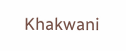Khakwani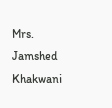Mrs. Jamshed Khakwani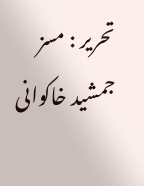تحریر : مسز جمشید خاکوانی